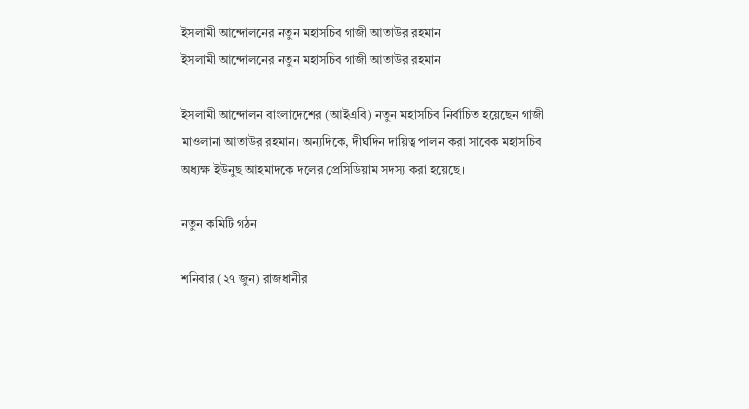ইসলামী আন্দোলনের নতুন মহাসচিব গাজী আতাউর রহমান
ইসলামী আন্দোলনের নতুন মহাসচিব গাজী আতাউর রহমান

ইসলামী আন্দোলন বাংলাদেশের (আইএবি) নতুন মহাসচিব নির্বাচিত হয়েছেন গাজী মাওলানা আতাউর রহমান। অন্যদিকে, দীর্ঘদিন দায়িত্ব পালন করা সাবেক মহাসচিব অধ্যক্ষ ইউনুছ আহমাদকে দলের প্রেসিডিয়াম সদস্য করা হয়েছে।

নতুন কমিটি গঠন

শনিবার (২৭ জুন) রাজধানীর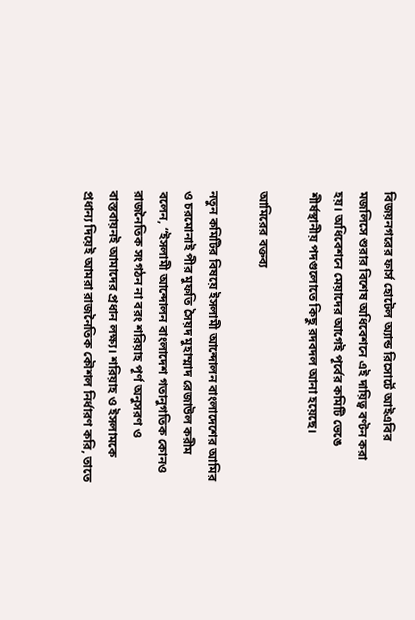বিজয়নগরের ফার্স হোটেল অ্যান্ড রিসোর্টে আইএবির মজলিসে শুরার বিশেষ অধিবেশনে এই দায়িত্ব বণ্টন করা হয়। অধিবেশনে মেয়াদের আগেই পূর্বের কমিটি ভেঙে শীর্ষস্থানীয় পদগুলোতে কিছু রদবদল আনা হয়েছে।

আমিরের বক্তব্য

নতুন কমিটির বিষয়ে ইসলামী আন্দোলন বাংলাদেশের আমির ও চরমোনাই পীর মুফতি সৈয়দ মুহাম্মাদ রেজাউল করীম বলেন, “ইসলামী আন্দোলন বাংলাদেশ গতানুগতিক কোনও রাজনৈতিক সংগঠন না বরং শরিয়াহ পূর্ণ অনুসরণ ও বাস্তবায়নই আমাদের প্রধান লক্ষ্য। শরিয়াহ ও ইসলামকে প্রধান্য দিয়েই আমরা রাজনৈতিক কৌশল নির্ধারণ করি, তাতে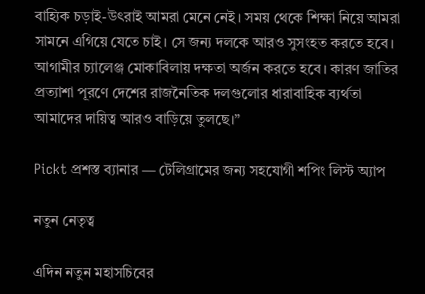বাহ্যিক চড়াই-উৎরাই আমরা মেনে নেই। সময় থেকে শিক্ষা নিয়ে আমরা সামনে এগিয়ে যেতে চাই। সে জন্য দলকে আরও সুসংহত করতে হবে। আগামীর চ্যালেঞ্জ মোকাবিলায় দক্ষতা অর্জন করতে হবে। কারণ জাতির প্রত্যাশা পূরণে দেশের রাজনৈতিক দলগুলোর ধারাবাহিক ব্যর্থতা আমাদের দায়িত্ব আরও বাড়িয়ে তুলছে।”

Pickt প্রশস্ত ব্যানার — টেলিগ্রামের জন্য সহযোগী শপিং লিস্ট অ্যাপ

নতুন নেতৃত্ব

এদিন নতুন মহাসচিবের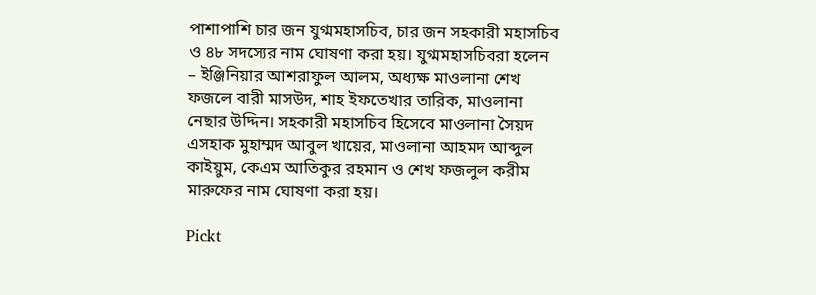পাশাপাশি চার জন যুগ্মমহাসচিব, চার জন সহকারী মহাসচিব ও ৪৮ সদস্যের নাম ঘোষণা করা হয়। যুগ্মমহাসচিবরা হলেন – ইঞ্জিনিয়ার আশরাফুল আলম, অধ্যক্ষ মাওলানা শেখ ফজলে বারী মাসউদ, শাহ ইফতেখার তারিক, মাওলানা নেছার উদ্দিন। সহকারী মহাসচিব হিসেবে মাওলানা সৈয়দ এসহাক মুহাম্মদ আবুল খায়ের, মাওলানা আহমদ আব্দুল কাইয়ুম, কেএম আতিকুর রহমান ও শেখ ফজলুল করীম মারুফের নাম ঘোষণা করা হয়।

Pickt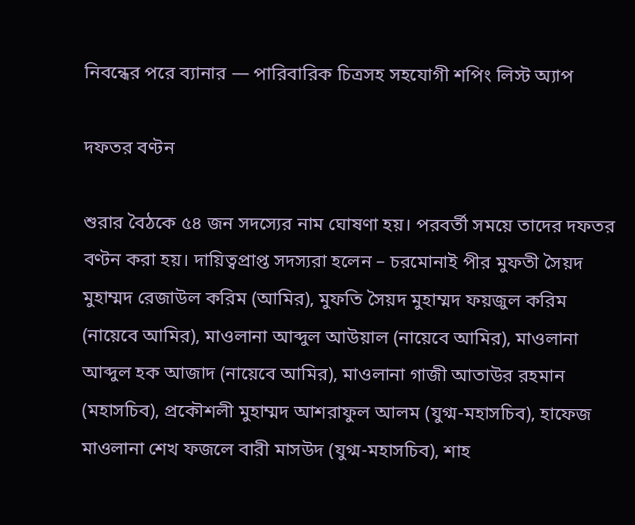নিবন্ধের পরে ব্যানার — পারিবারিক চিত্রসহ সহযোগী শপিং লিস্ট অ্যাপ

দফতর বণ্টন

শুরার বৈঠকে ৫৪ জন সদস্যের নাম ঘোষণা হয়। পরবর্তী সময়ে তাদের দফতর বণ্টন করা হয়। দায়িত্বপ্রাপ্ত সদস্যরা হলেন – চরমোনাই পীর মুফতী সৈয়দ মুহাম্মদ রেজাউল করিম (আমির), মুফতি সৈয়দ মুহাম্মদ ফয়জুল করিম (নায়েবে আমির), মাওলানা আব্দুল আউয়াল (নায়েবে আমির), মাওলানা আব্দুল হক আজাদ (নায়েবে আমির), মাওলানা গাজী আতাউর রহমান (মহাসচিব), প্রকৌশলী মুহাম্মদ আশরাফুল আলম (যুগ্ম-মহাসচিব), হাফেজ মাওলানা শেখ ফজলে বারী মাসউদ (যুগ্ম-মহাসচিব), শাহ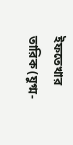ইফতেখার তারিক (যুগ্ম-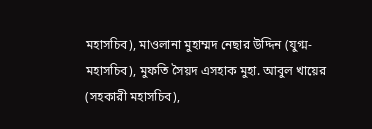মহাসচিব), মাওলানা মুহাম্মদ নেছার উদ্দিন (যুগ্ম-মহাসচিব), মুফতি সৈয়দ এসহাক মুহা. আবুল খায়ের (সহকারী মহাসচিব),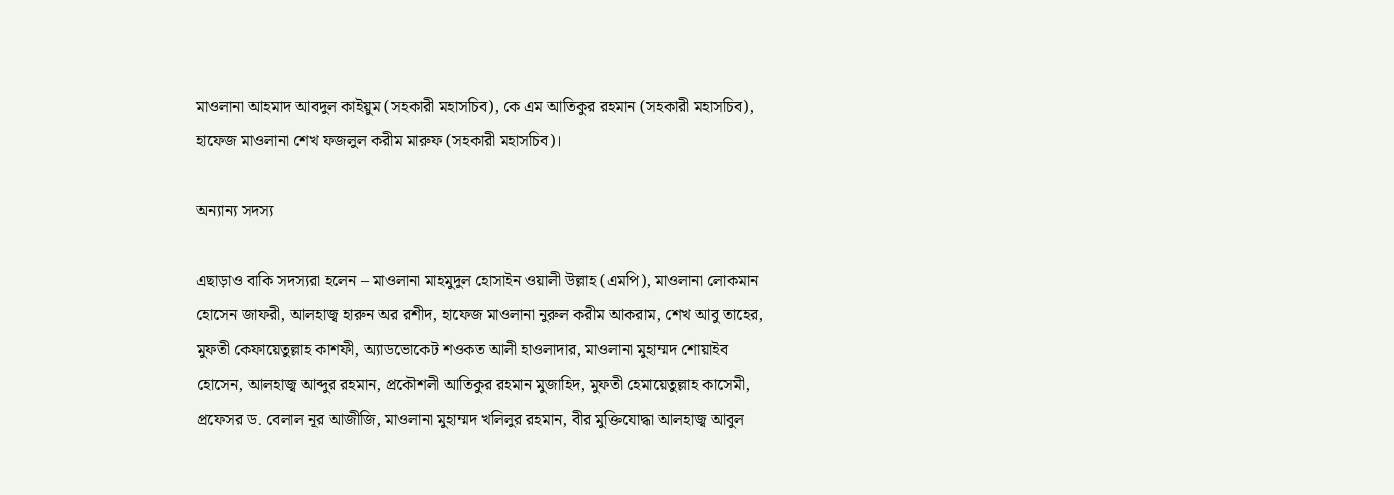মাওলানা আহমাদ আবদুল কাইয়ুম (সহকারী মহাসচিব), কে এম আতিকুর রহমান (সহকারী মহাসচিব), হাফেজ মাওলানা শেখ ফজলুল করীম মারুফ (সহকারী মহাসচিব)।

অন্যান্য সদস্য

এছাড়াও বাকি সদস্যরা হলেন – মাওলানা মাহমুদুল হোসাইন ওয়ালী উল্লাহ (এমপি), মাওলানা লোকমান হোসেন জাফরী, আলহাজ্ব হারুন অর রশীদ, হাফেজ মাওলানা নুরুল করীম আকরাম, শেখ আবু তাহের, মুফতী কেফায়েতুল্লাহ কাশফী, অ্যাডভোকেট শওকত আলী হাওলাদার, মাওলানা মুহাম্মদ শোয়াইব হোসেন, আলহাজ্ব আব্দুর রহমান, প্রকৌশলী আতিকুর রহমান মুজাহিদ, মুফতী হেমায়েতুল্লাহ কাসেমী, প্রফেসর ড. বেলাল নূর আজীজি, মাওলানা মুহাম্মদ খলিলুর রহমান, বীর মুক্তিযোদ্ধা আলহাজ্ব আবুল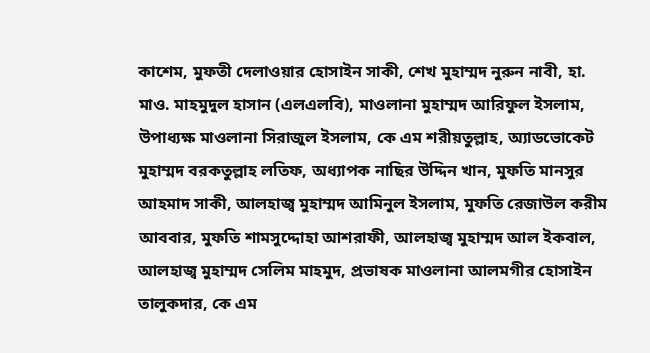কাশেম, মুফতী দেলাওয়ার হোসাইন সাকী, শেখ মুহাম্মদ নুরুন নাবী, হা. মাও. মাহমুদুল হাসান (এলএলবি), মাওলানা মুহাম্মদ আরিফুল ইসলাম, উপাধ্যক্ষ মাওলানা সিরাজুল ইসলাম, কে এম শরীয়তুল্লাহ, অ্যাডভোকেট মুহাম্মদ বরকতুল্লাহ লতিফ, অধ্যাপক নাছির উদ্দিন খান, মুফতি মানসুর আহমাদ সাকী, আলহাজ্ব মুহাম্মদ আমিনুল ইসলাম, মুফতি রেজাউল করীম আববার, মুফতি শামসুদ্দোহা আশরাফী, আলহাজ্ব মুহাম্মদ আল ইকবাল, আলহাজ্ব মুহাম্মদ সেলিম মাহমুদ, প্রভাষক মাওলানা আলমগীর হোসাইন তালুকদার, কে এম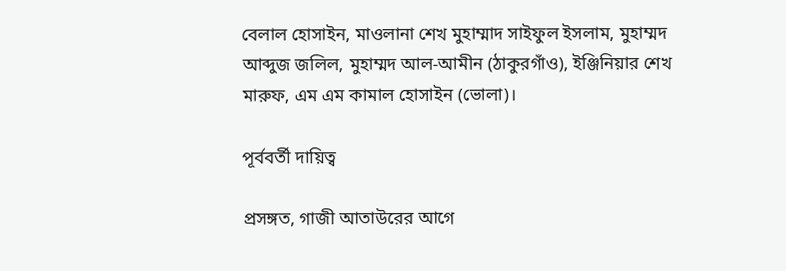বেলাল হোসাইন, মাওলানা শেখ মুহাম্মাদ সাইফুল ইসলাম, মুহাম্মদ আব্দুজ জলিল, মুহাম্মদ আল-আমীন (ঠাকুরগাঁও), ইঞ্জিনিয়ার শেখ মারুফ, এম এম কামাল হোসাইন (ভোলা)।

পূর্ববর্তী দায়িত্ব

প্রসঙ্গত, গাজী আতাউরের আগে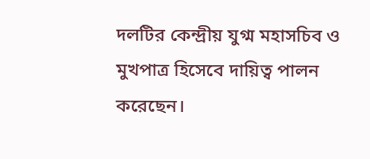দলটির কেন্দ্রীয় যুগ্ম মহাসচিব ও মুখপাত্র হিসেবে দায়িত্ব পালন করেছেন।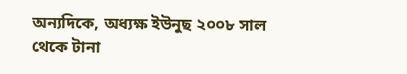অন্যদিকে, অধ্যক্ষ ইউনুছ ২০০৮ সাল থেকে টানা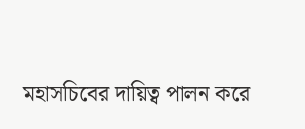মহাসচিবের দায়িত্ব পালন করে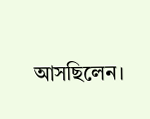আসছিলেন।